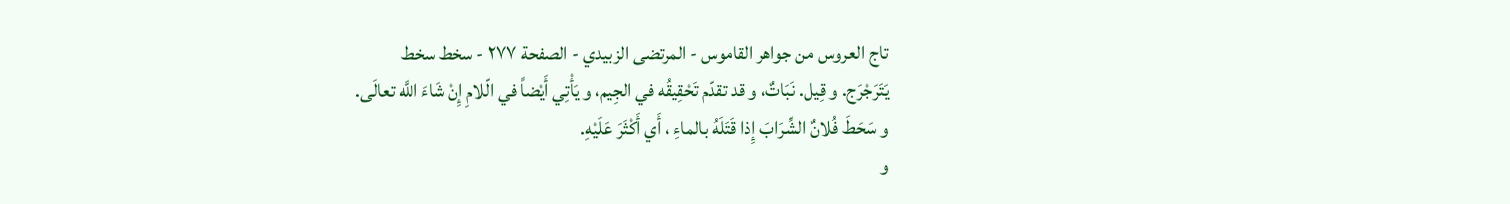تاج العروس من جواهر القاموس - المرتضى الزبيدي - الصفحة ٢٧٧ - سخط سخط
يَتَرَجْرَج. و قِيل. نَبَاتٌ، و قد تقدّم تَحْقِيقُه في الجِيم، و يَأْتِي أَيْضاً في الّلامِ إِنْ شَاءَ اللَّه تعالَى.
و سَحَطَ فُلانٌ الشِّرَابَ إِذا قَتَلَهُ بالماءِ ، أَي أَكْثَرَ عَلَيْهِ.
و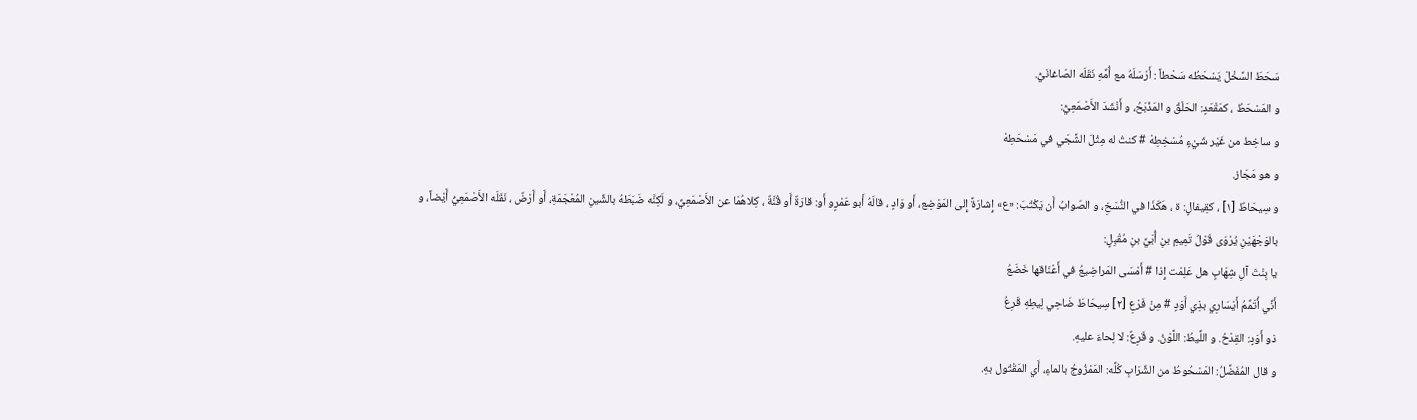سَحَطَ السَّخْلَ يَسْحَطُه سَحْطاً : أَرْسَلَهُ مع أُمِّهِ نَقَلَه الصّاغانَيُّ.
و المَسْحَطُ ، كمَقْعَدٍ: الحَلْقُ و المَذْبَحُ، و أَنْشَدَ الأَصْمَعِيُّ:
و ساخِط من غَيْر شَيْءٍ مُسْخِطِهْ # كنتُ له مِثْلَ الشَّجَي في مَسْحَطِهْ
و هو مَجَاز.
و سِيحَاطٌ [١] ، كقِيفالٍ: ة ، هَكَذَا في النُّسَخِ، و الصّوابُ أَن يَكْتُبَ: «ع» إِشارَةً إِلى المَوْضِع، أَو وَادٍ ، قالَهُ أَبو عَمْرٍو أَو: قارَةٌ أَو قُنَّةٌ ، كِلاهُمَا عن الأَصْمَعِيِّ، و لَكِنَّه ضَبَطَهُ بالشِّينِ المُعْجَمَةِ، أَو أَرْضٌ ، نَقَلَه الأَصْمَعِيُّ أَيْضاً، و بالوَجْهَيْنِ يُرْوَى قَوْلُ تَمِيمِ بنِ أُبَيِّ بنِ مُقْبِلٍ:
يا بِنْتَ آلِ شِهَابٍ هل عَلِمْت إِذا # أَمْسَى المَراضِيعُ في أَعْنَاقها خَضَعُ
أَنِّي أُتَمِّمُ أَيْسَارِي بذِي أَوَدٍ # مِنْ فَرْعِ [٢] سِيحَاطَ ضَاحِي لِيطِهِ قَرِعُ
ذو أَوَدٍ: القِدْحُ. و اللِّيطُ: اللَّوْنُ. و قَرِعٌ: لا لِحاءَ عليهِ.
و قال المُفَضَّلُ: المَسْحُوطُ من الشِّرَابِ كُلِّه: المَمْزُوجُ بالماءِ، أَي المَقْتُول بهِ.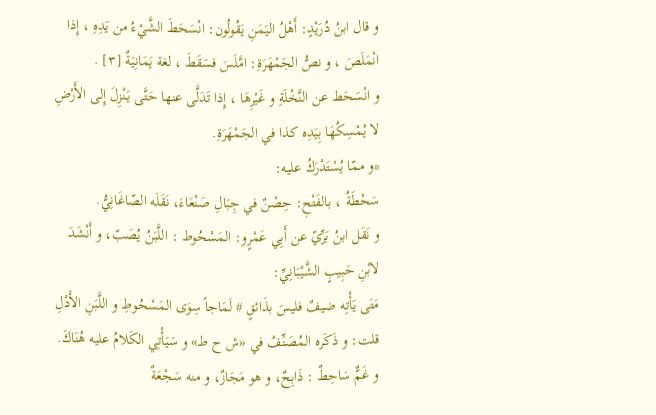و قال ابنُ دُرَيْدٍ: أَهْلُ اليَمَنِ يَقُولُون: انْسَحَطَ الشَّيْءُ من يَدِهِ ، إِذا انْمَلَصَ ، و نصُّ الجَمْهَرَةِ: امَّلَسَ فسَقَطَ ، لغة يَمَانِيَةٌ [٣] .
و انْسَحَط عن النَّخْلَةِ و غَيْرِهَا ، إِذا تَدَلَّى عنها حَتَّى يَنْزِلَ إِلى الأَرْضِ لا يُمْسِكُهَا بِيَدِه كذا في الجَمْهَرَةِ.
*و ممّا يُسْتَدْرَكُ عليه:
سَحْطَةُ ، بالفَتْحِ: حِصْنٌ في جِبَالِ صَنْعَاءَ، نَقَلَه الصّاغَانِيُّ.
و نَقَل ابنُ بَرِّيّ عن أَبِي عَمْرٍو: المَسْحُوط : اللَّبَنُ يُصَبّ، و أَنْشَدَ لابْنِ حَبِيبٍ الشَّيْبَانِيِّ:
مَتَى يَأْتِه ضيفٌ فليسَ بذَائقٍ # لَمَاجاً سِوَى المَسْحُوطِ و اللَّبَنِ الأَدْلِ
قلت: و ذَكَره المُصَنِّفُ في «ش ح ط» و سَيَأْتِي الكَلامُ عليه هُنَاكَ.
و غَمٌّ سَاحِطٌ : ذَابِحٌ، و هو مَجَازٌ، و منه سَجْعَةٌ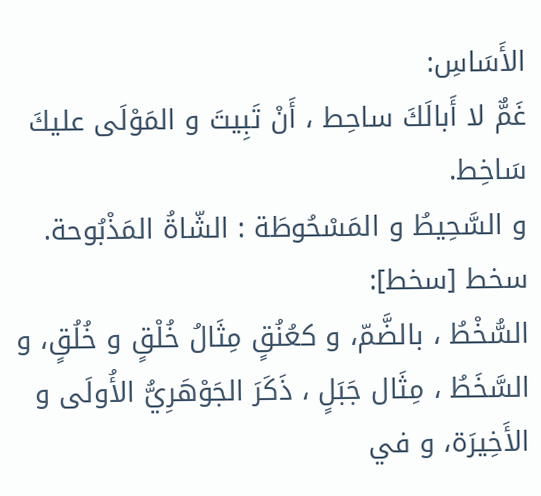الأَسَاسِ:
غَمٌّ لا أَبالَكَ ساحِط ، أَنْ تَبِيتَ و المَوْلَى عليكَ سَاخِط.
و السَّحِيطُ و المَسْحُوطَة : الشّاةُ المَذْبُوحة.
سخط [سخط]:
السُّخْطُ ، بالضَّمّ، و كعُنُقٍ مِثَالُ خُلْقٍ و خُلُقٍ، و السَّخَطُ ، مِثَال جَبَلٍ ، ذَكَرَ الجَوْهَرِيُّ الأُولَى و الأَخِيرَة، و في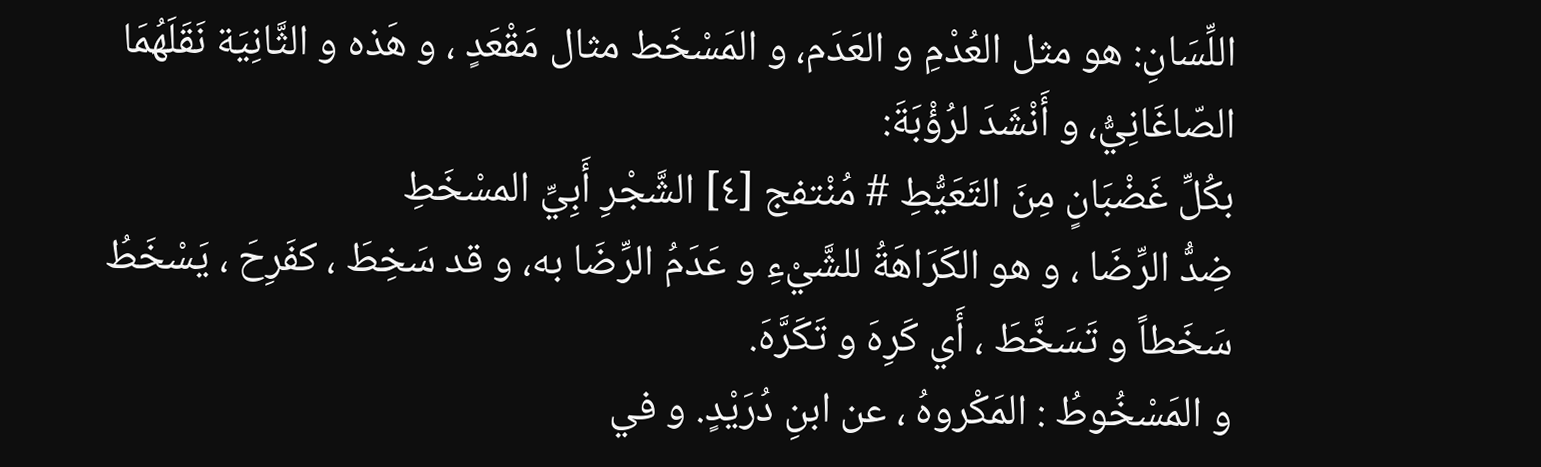اللِّسَانِ: هو مثل العُدْمِ و العَدَم، و المَسْخَط مثال مَقْعَدٍ ، و هَذه و الثَّانِيَة نَقَلَهُمَا الصّاغَانِيُّ، و أَنْشَدَ لرُؤْبَةَ:
بكُلِّ غَضْبَانٍ مِنَ التَعَيُّطِ # مُنْتفج [٤] الشَّجْرِ أَبِيِّ المسْخَطِ
ضِدُّ الرِّضَا ، و هو الكَرَاهَةُ للشَّيْءِ و عَدَمُ الرِّضَا به، و قد سَخِطَ ، كفَرِحَ ، يَسْخَطُ سَخَطاً و تَسَخَّطَ ، أَي كَرِهَ و تَكَرَّهَ.
و المَسْخُوطُ : المَكْروهُ ، عن ابنِ دُرَيْدٍ. و في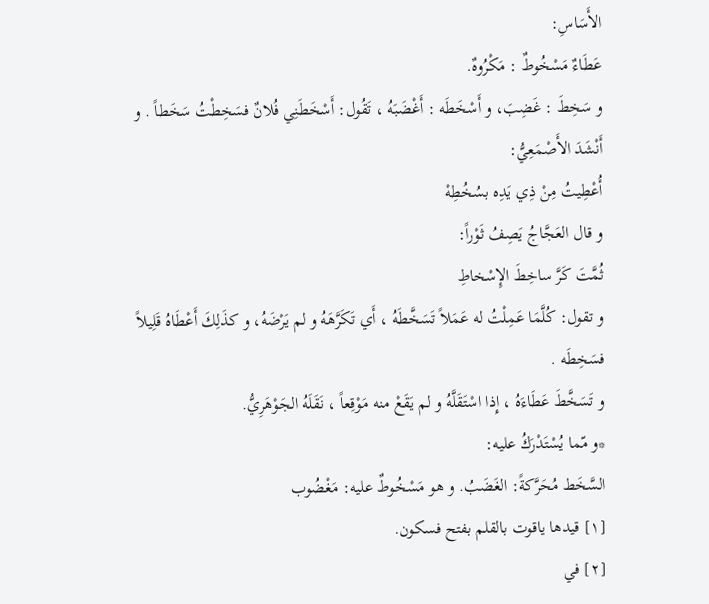الأَسَاسِ:
عَطَاءٌ مَسْخُوطٌ : مَكْرُوهٌ.
و سَخِطَ : غَضِبَ، و أَسْخَطَه : أَغْضَبَهُ ، تَقُول: أَسْخَطَنِي فُلانٌ فسَخِطْتُ سَخَطاً . و أَنْشَدَ الأَصْمَعِيُّ:
أُعْطِيتُ مِنْ ذِي يَدِه بسُخُطِهْ
و قال العَجَّاجُ يَصِفُ ثَوْراً:
ثُمَّتَ كَرَّ ساخِطَ الإِسْخاطِ
و تقول: كُلَّمَا عَمِلْتُ له عَمَلاً تَسَخَّطَهُ ، أَي تَكَرَّهَهُ و لم يَرْضَهُ، و كذَلِكَ أَعْطَاهُ قَلِيلاً فسَخِطَه .
و تَسَخَّطَ عَطَاءَهُ ، إِذا اسْتَقَلَّهُ و لم يَقَعْ منه مَوْقِعاً ، نَقَلَهُ الجَوْهَرِيُّ.
*و مّما يُسْتَدْرَكُ عليه:
السَّخَط مُحَرَّكةً: الغَضَبُ. و هو مَسْخُوطٌ عليه: مَغْضُوب
[١] قيدها ياقوت بالقلم بفتح فسكون.
[٢] في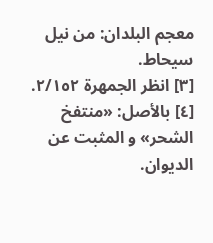معجم البلدان: من نيل سيحاط.
[٣] انظر الجمهرة ٢/١٥٢.
[٤] بالأصل: «منتفخ الشحر» و المثبت عن الديوان.